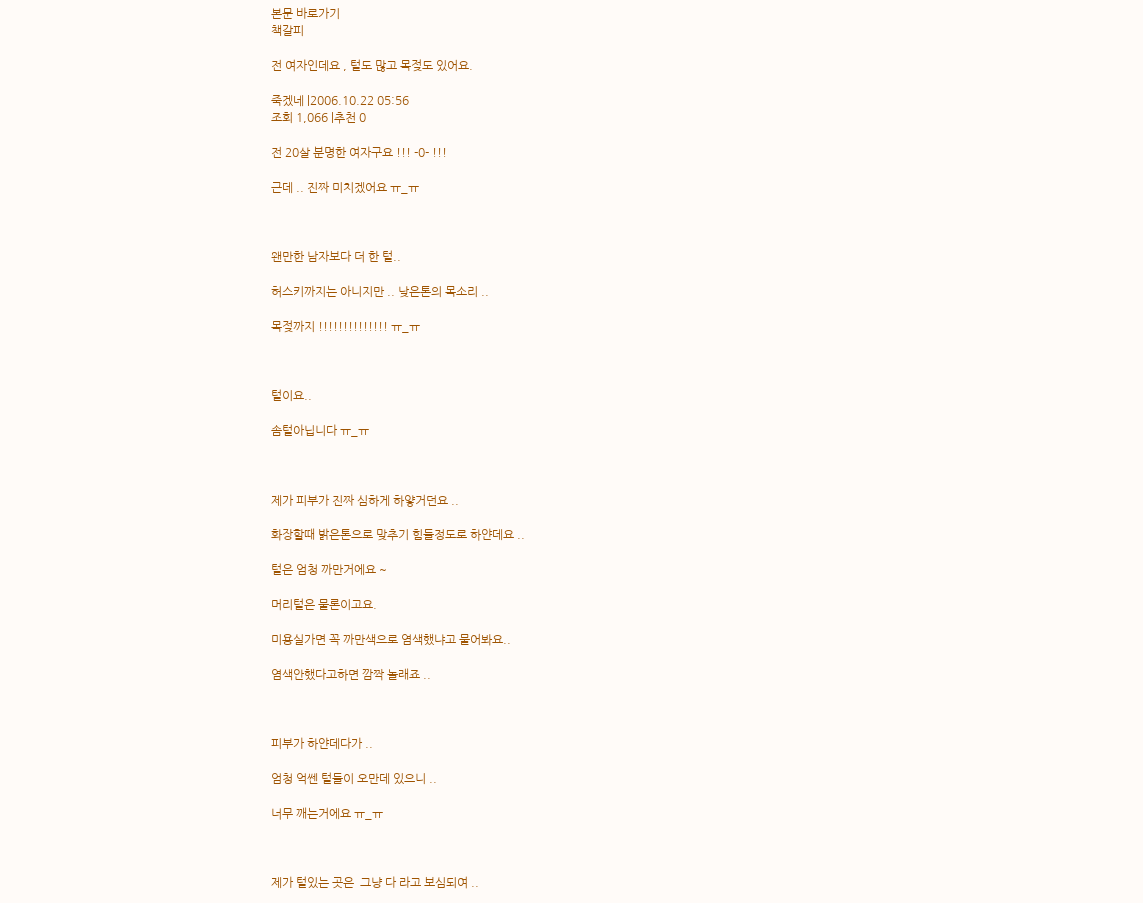본문 바로가기
책갈피

전 여자인데요 , 털도 많고 목젖도 있어요.

죽겠네 |2006.10.22 05:56
조회 1,066 |추천 0

전 20살 분명한 여자구요 !!! -0- !!!

근데 .. 진짜 미치겠어요 ㅠ_ㅠ



왠만한 남자보다 더 한 털..

허스키까지는 아니지만 .. 낮은톤의 목소리 ..

목젖까지 !!!!!!!!!!!!!! ㅠ_ㅠ



털이요..

솜털아닙니다 ㅠ_ㅠ



제가 피부가 진짜 심하게 하얗거던요 ..

화장할때 밝은톤으로 맞추기 힘들정도로 하얀데요 ..

털은 엄청 까만거에요 ~

머리털은 물론이고요.

미용실가면 꼭 까만색으로 염색했냐고 물어봐요..

염색안했다고하면 깜짝 놀래죠 ..



피부가 하얀데다가 ..

엄청 억쎈 털들이 오만데 있으니 ..

너무 깨는거에요 ㅠ_ㅠ



제가 털있는 곳은  그냥 다 라고 보심되여 ..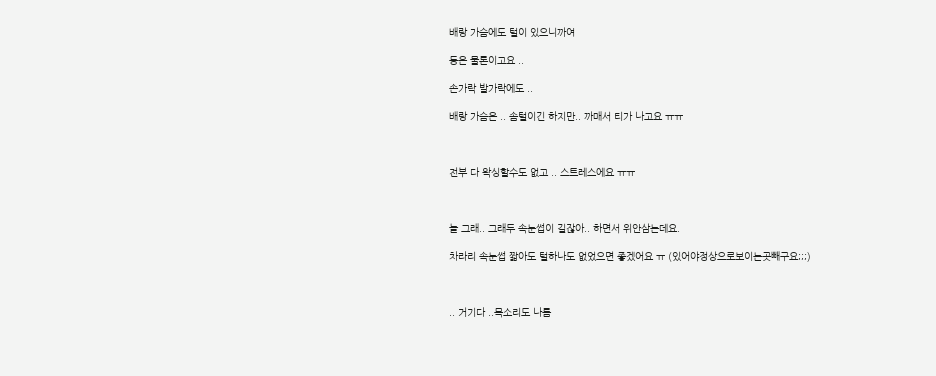배랑 가슴에도 털이 있으니까여

등은 물론이고요 ..

손가락 발가락에도 ..

배랑 가슴은 .. 솜털이긴 하지만.. 까매서 티가 나고요 ㅠㅠ



전부 다 왁싱할수도 없고 .. 스트레스에요 ㅠㅠ



늘 그래.. 그래두 속눈썹이 길잖아.. 하면서 위안삼는데요.

차라리 속눈썹 짧아도 털하나도 없었으면 좋겠어요 ㅠ (있어야정상으로보이는곳빼구요;;;)



.. 거기다 ..목소리도 나름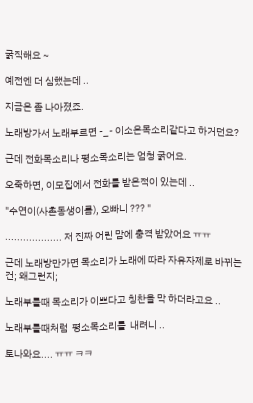굵직해요 ~

예전엔 더 심했는데 ..

지금은 좀 나아졌죠.

노래방가서 노래부르면 -_- 이소은목소리같다고 하거던요?

근데 전화목소리나 평소목소리는 엄청 굵어요.

오죽하면, 이모집에서 전화를 받은적이 있는데 ..

"수연이(사촌동생이름), 오빠니 ??? "

................... 저 진짜 어린 맘에 충격 받았어요 ㅠㅠ

근데 노래방만가면 목소리가 노래에 따라 자유자제로 바뀌는건; 왜그런지;

노래부를때 목소리가 이쁘다고 칭찬을 막 하더라고요 ..

노래부를때처럼  평소목소리를  내려니 ..

토나와요.... ㅠㅠ ㅋㅋ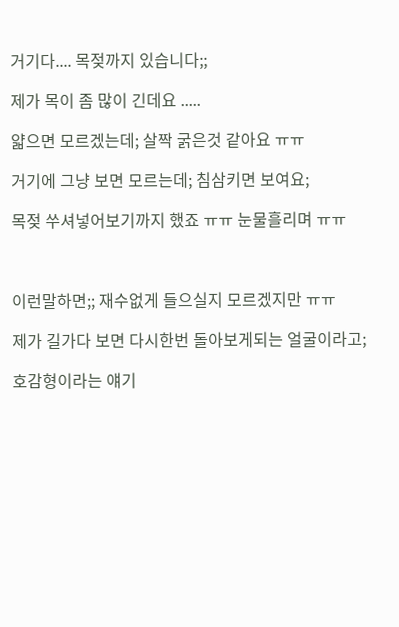거기다.... 목젖까지 있습니다;;

제가 목이 좀 많이 긴데요 .....

얇으면 모르겠는데; 살짝 굵은것 같아요 ㅠㅠ

거기에 그냥 보면 모르는데; 침삼키면 보여요;

목젖 쑤셔넣어보기까지 했죠 ㅠㅠ 눈물흘리며 ㅠㅠ



이런말하면;; 재수없게 들으실지 모르겠지만 ㅠㅠ

제가 길가다 보면 다시한번 돌아보게되는 얼굴이라고;

호감형이라는 얘기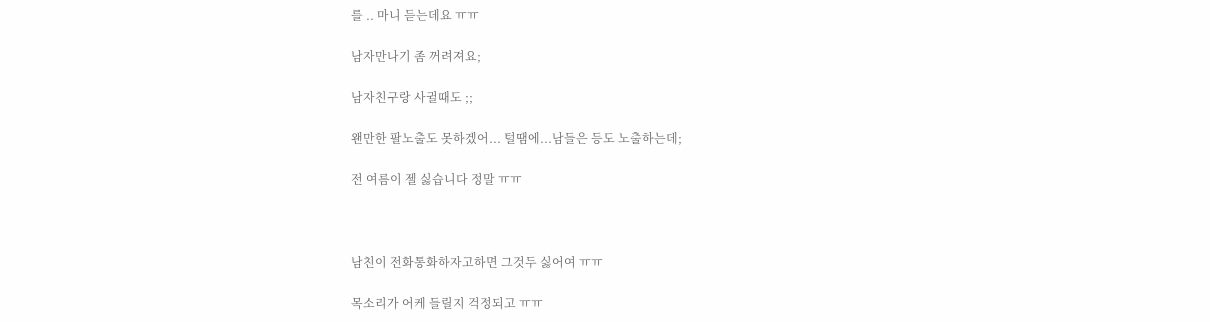를 .. 마니 듣는데요 ㅠㅠ

남자만나기 좀 꺼려져요;

남자친구랑 사귈때도 ;;

왠만한 팔노출도 못하겠어... 털땜에...남들은 등도 노출하는데;

전 여름이 젤 싫습니다 정말 ㅠㅠ



남친이 전화통화하자고하면 그것두 싫어여 ㅠㅠ

목소리가 어케 들릴지 걱정되고 ㅠㅠ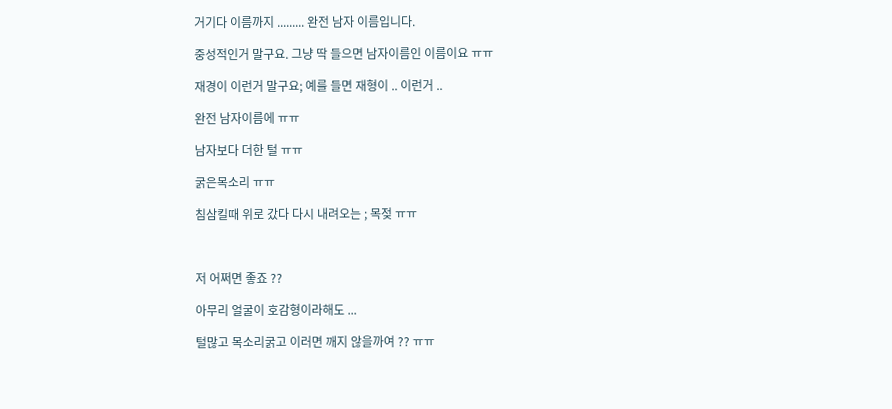거기다 이름까지 ......... 완전 남자 이름입니다.

중성적인거 말구요. 그냥 딱 들으면 남자이름인 이름이요 ㅠㅠ

재경이 이런거 말구요; 예를 들면 재형이 .. 이런거 ..

완전 남자이름에 ㅠㅠ

남자보다 더한 털 ㅠㅠ

굵은목소리 ㅠㅠ

침삼킬때 위로 갔다 다시 내려오는 ; 목젖 ㅠㅠ



저 어쩌면 좋죠 ??

아무리 얼굴이 호감형이라해도 ...

털많고 목소리굵고 이러면 깨지 않을까여 ?? ㅠㅠ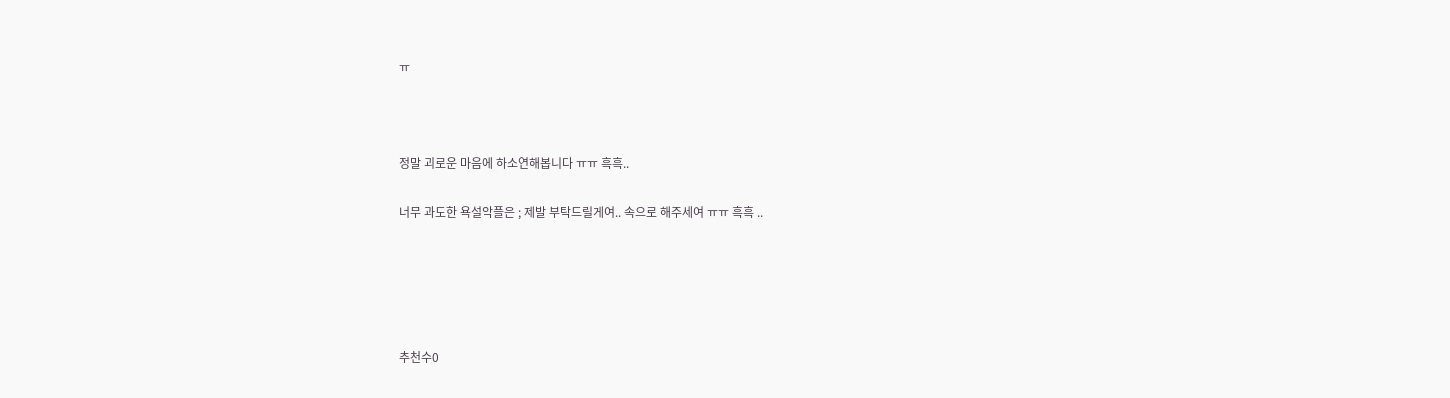ㅠ



정말 괴로운 마음에 하소연해봅니다 ㅠㅠ 흑흑..

너무 과도한 욕설악플은 ; 제발 부탁드릴게여.. 속으로 해주세여 ㅠㅠ 흑흑 ..





추천수0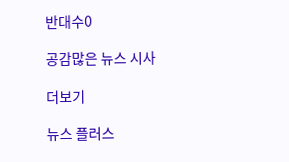반대수0

공감많은 뉴스 시사

더보기

뉴스 플러스